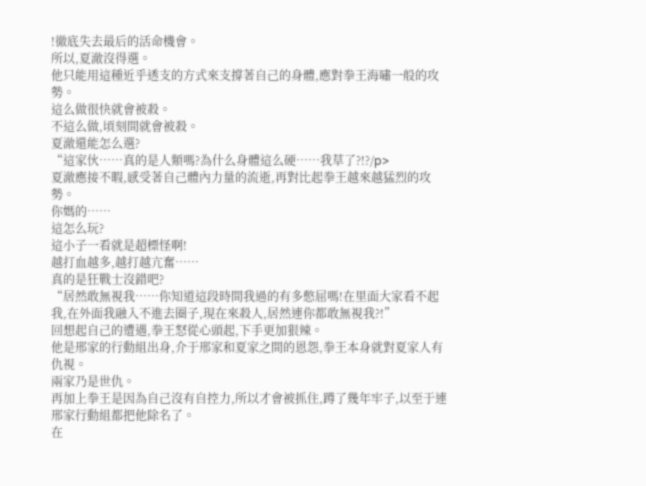!徹底失去最后的活命機會。
所以,夏澈沒得選。
他只能用這種近乎透支的方式來支撐著自己的身體,應對拳王海嘯一般的攻勢。
這么做很快就會被殺。
不這么做,頃刻間就會被殺。
夏澈還能怎么選?
“這家伙……真的是人類嗎?為什么身體這么硬……我草了?!?/p>
夏澈應接不暇,感受著自己體內力量的流逝,再對比起拳王越來越猛烈的攻勢。
你媽的……
這怎么玩?
這小子一看就是超標怪啊!
越打血越多,越打越亢奮……
真的是狂戰士沒錯吧?
“居然敢無視我……你知道這段時間我過的有多憋屈嗎!在里面大家看不起我,在外面我融入不進去圈子,現在來殺人,居然連你都敢無視我?!”
回想起自己的遭遇,拳王怒從心頭起,下手更加狠辣。
他是邢家的行動組出身,介于邢家和夏家之間的恩怨,拳王本身就對夏家人有仇視。
兩家乃是世仇。
再加上拳王是因為自己沒有自控力,所以才會被抓住,蹲了幾年牢子,以至于連邢家行動組都把他除名了。
在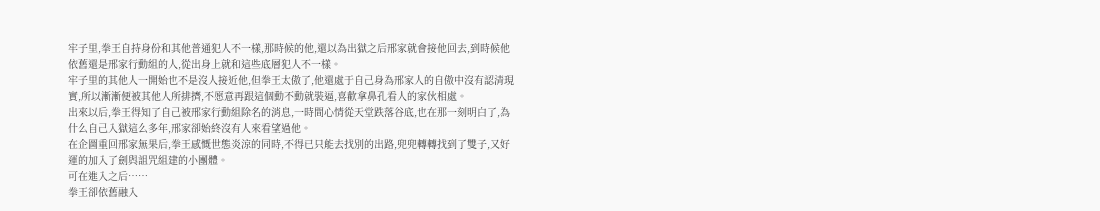牢子里,拳王自持身份和其他普通犯人不一樣,那時候的他,還以為出獄之后邢家就會接他回去,到時候他依舊還是邢家行動組的人,從出身上就和這些底層犯人不一樣。
牢子里的其他人一開始也不是沒人接近他,但拳王太傲了,他還處于自己身為邢家人的自傲中沒有認清現實,所以漸漸便被其他人所排擠,不愿意再跟這個動不動就裝逼,喜歡拿鼻孔看人的家伙相處。
出來以后,拳王得知了自己被邢家行動組除名的消息,一時間心情從天堂跌落谷底,也在那一刻明白了,為什么自己入獄這么多年,邢家卻始終沒有人來看望過他。
在企圖重回邢家無果后,拳王感慨世態炎涼的同時,不得已只能去找別的出路,兜兜轉轉找到了雙子,又好運的加入了劍與詛咒組建的小團體。
可在進入之后……
拳王卻依舊融入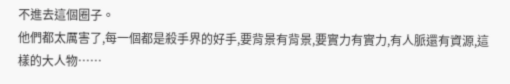不進去這個圈子。
他們都太厲害了,每一個都是殺手界的好手,要背景有背景,要實力有實力,有人脈還有資源,這樣的大人物……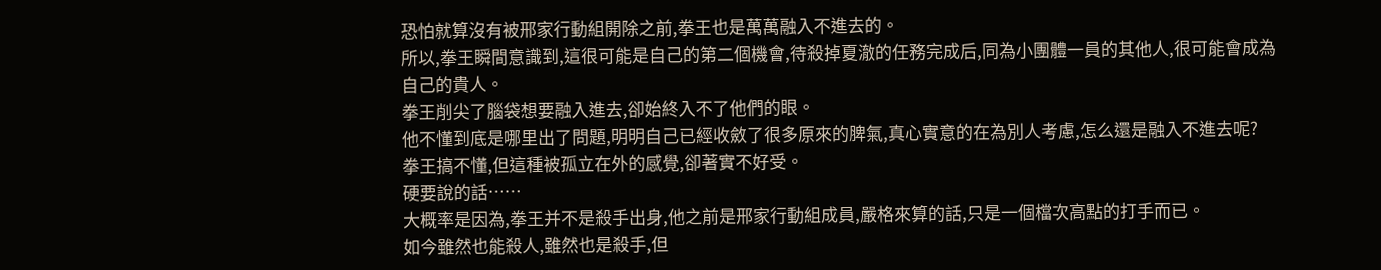恐怕就算沒有被邢家行動組開除之前,拳王也是萬萬融入不進去的。
所以,拳王瞬間意識到,這很可能是自己的第二個機會,待殺掉夏澈的任務完成后,同為小團體一員的其他人,很可能會成為自己的貴人。
拳王削尖了腦袋想要融入進去,卻始終入不了他們的眼。
他不懂到底是哪里出了問題,明明自己已經收斂了很多原來的脾氣,真心實意的在為別人考慮,怎么還是融入不進去呢?
拳王搞不懂,但這種被孤立在外的感覺,卻著實不好受。
硬要說的話……
大概率是因為,拳王并不是殺手出身,他之前是邢家行動組成員,嚴格來算的話,只是一個檔次高點的打手而已。
如今雖然也能殺人,雖然也是殺手,但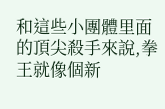和這些小團體里面的頂尖殺手來說,拳王就像個新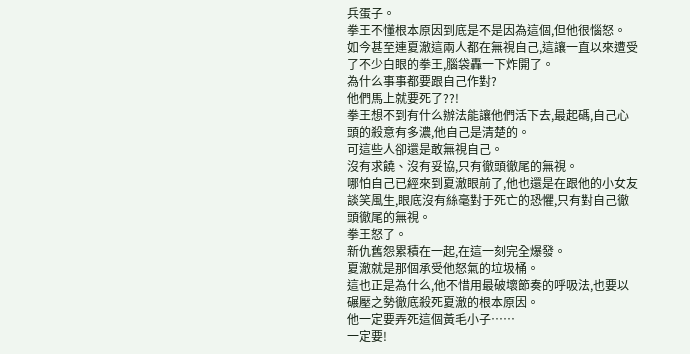兵蛋子。
拳王不懂根本原因到底是不是因為這個,但他很惱怒。
如今甚至連夏澈這兩人都在無視自己,這讓一直以來遭受了不少白眼的拳王,腦袋轟一下炸開了。
為什么事事都要跟自己作對?
他們馬上就要死了??!
拳王想不到有什么辦法能讓他們活下去,最起碼,自己心頭的殺意有多濃,他自己是清楚的。
可這些人卻還是敢無視自己。
沒有求饒、沒有妥協,只有徹頭徹尾的無視。
哪怕自己已經來到夏澈眼前了,他也還是在跟他的小女友談笑風生,眼底沒有絲毫對于死亡的恐懼,只有對自己徹頭徹尾的無視。
拳王怒了。
新仇舊怨累積在一起,在這一刻完全爆發。
夏澈就是那個承受他怒氣的垃圾桶。
這也正是為什么,他不惜用最破壞節奏的呼吸法,也要以碾壓之勢徹底殺死夏澈的根本原因。
他一定要弄死這個黃毛小子……
一定要!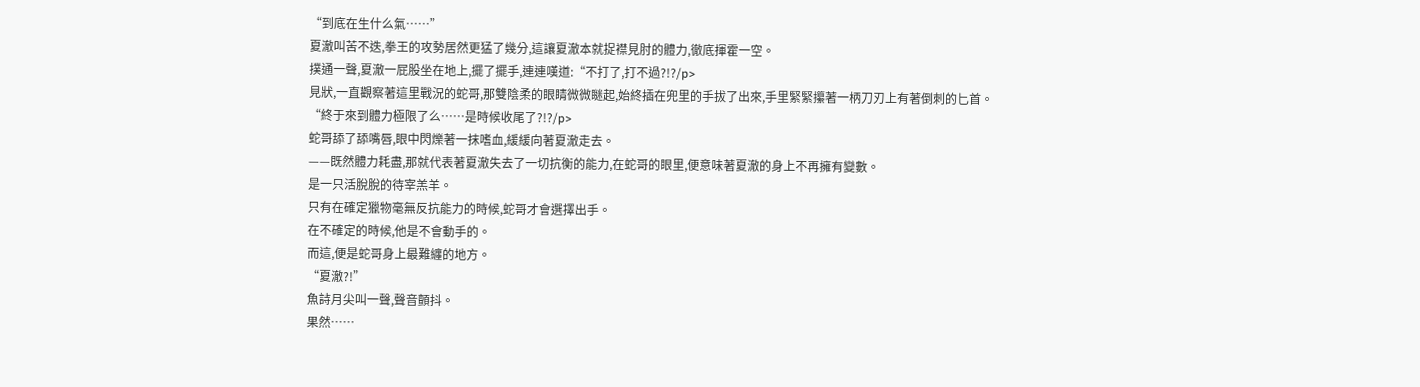“到底在生什么氣……”
夏澈叫苦不迭,拳王的攻勢居然更猛了幾分,這讓夏澈本就捉襟見肘的體力,徹底揮霍一空。
撲通一聲,夏澈一屁股坐在地上,擺了擺手,連連嘆道:“不打了,打不過?!?/p>
見狀,一直觀察著這里戰況的蛇哥,那雙陰柔的眼睛微微瞇起,始終插在兜里的手拔了出來,手里緊緊攥著一柄刀刃上有著倒刺的匕首。
“終于來到體力極限了么……是時候收尾了?!?/p>
蛇哥舔了舔嘴唇,眼中閃爍著一抹嗜血,緩緩向著夏澈走去。
——既然體力耗盡,那就代表著夏澈失去了一切抗衡的能力,在蛇哥的眼里,便意味著夏澈的身上不再擁有變數。
是一只活脫脫的待宰羔羊。
只有在確定獵物毫無反抗能力的時候,蛇哥才會選擇出手。
在不確定的時候,他是不會動手的。
而這,便是蛇哥身上最難纏的地方。
“夏澈?!”
魚詩月尖叫一聲,聲音顫抖。
果然……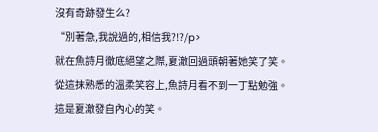沒有奇跡發生么?
“別著急,我說過的,相信我?!?/p>
就在魚詩月徹底絕望之際,夏澈回過頭朝著她笑了笑。
從這抹熟悉的溫柔笑容上,魚詩月看不到一丁點勉強。
這是夏澈發自內心的笑。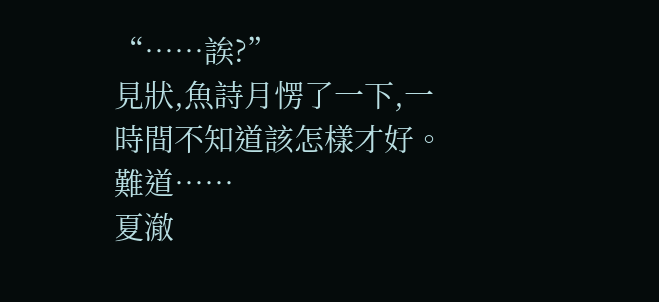“……誒?”
見狀,魚詩月愣了一下,一時間不知道該怎樣才好。
難道……
夏澈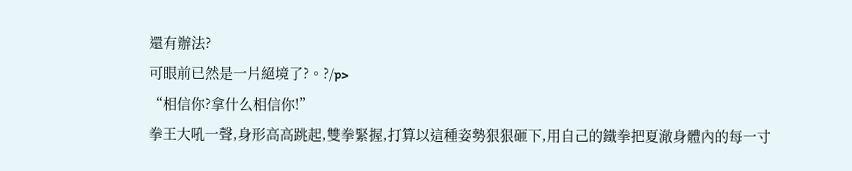還有辦法?
可眼前已然是一片絕境了?。?/p>
“相信你?拿什么相信你!”
拳王大吼一聲,身形高高跳起,雙拳緊握,打算以這種姿勢狠狠砸下,用自己的鐵拳把夏澈身體內的每一寸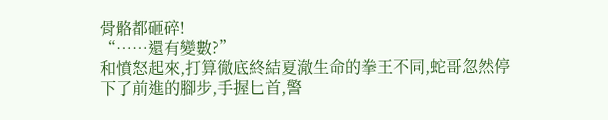骨骼都砸碎!
“……還有變數?”
和憤怒起來,打算徹底終結夏澈生命的拳王不同,蛇哥忽然停下了前進的腳步,手握匕首,警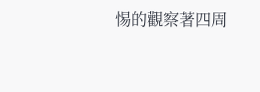惕的觀察著四周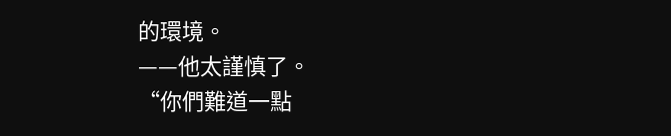的環境。
——他太謹慎了。
“你們難道一點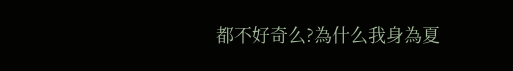都不好奇么?為什么我身為夏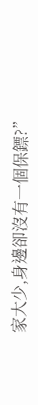家大少,身邊卻沒有一個保鏢?”